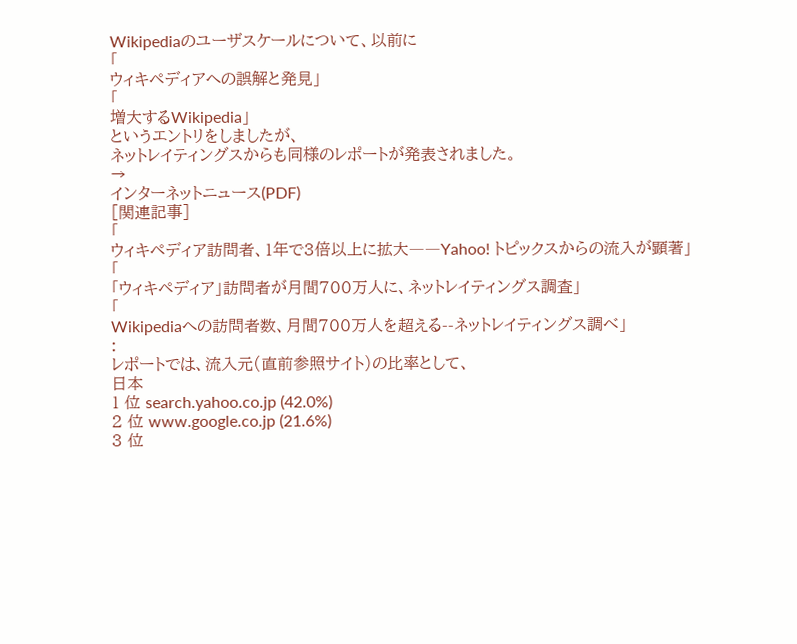Wikipediaのユーザスケールについて、以前に
「
ウィキペディアへの誤解と発見」
「
増大するWikipedia」
というエントリをしましたが、
ネットレイティングスからも同様のレポートが発表されました。
→
インターネットニュース(PDF)
[関連記事]
「
ウィキペディア訪問者、1年で3倍以上に拡大――Yahoo! トピックスからの流入が顕著」
「
「ウィキペディア」訪問者が月間700万人に、ネットレイティングス調査」
「
Wikipediaへの訪問者数、月間700万人を超える--ネットレイティングス調べ」
:
レポートでは、流入元(直前参照サイト)の比率として、
日本
1 位 search.yahoo.co.jp (42.0%)
2 位 www.google.co.jp (21.6%)
3 位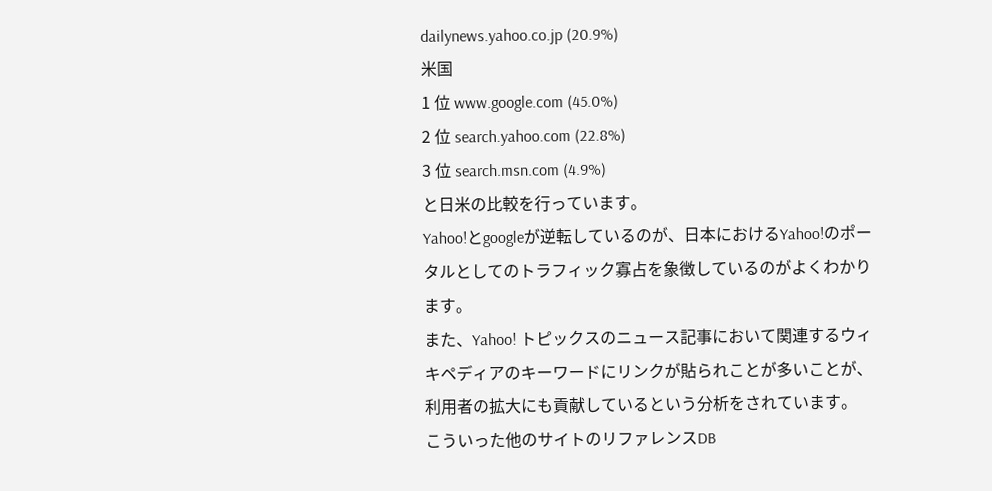dailynews.yahoo.co.jp (20.9%)
米国
1 位 www.google.com (45.0%)
2 位 search.yahoo.com (22.8%)
3 位 search.msn.com (4.9%)
と日米の比較を行っています。
Yahoo!とgoogleが逆転しているのが、日本におけるYahoo!のポータルとしてのトラフィック寡占を象徴しているのがよくわかります。
また、Yahoo! トピックスのニュース記事において関連するウィキペディアのキーワードにリンクが貼られことが多いことが、利用者の拡大にも貢献しているという分析をされています。
こういった他のサイトのリファレンスDB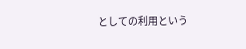としての利用という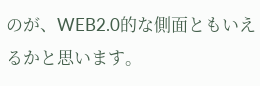のが、WEB2.0的な側面ともいえるかと思います。